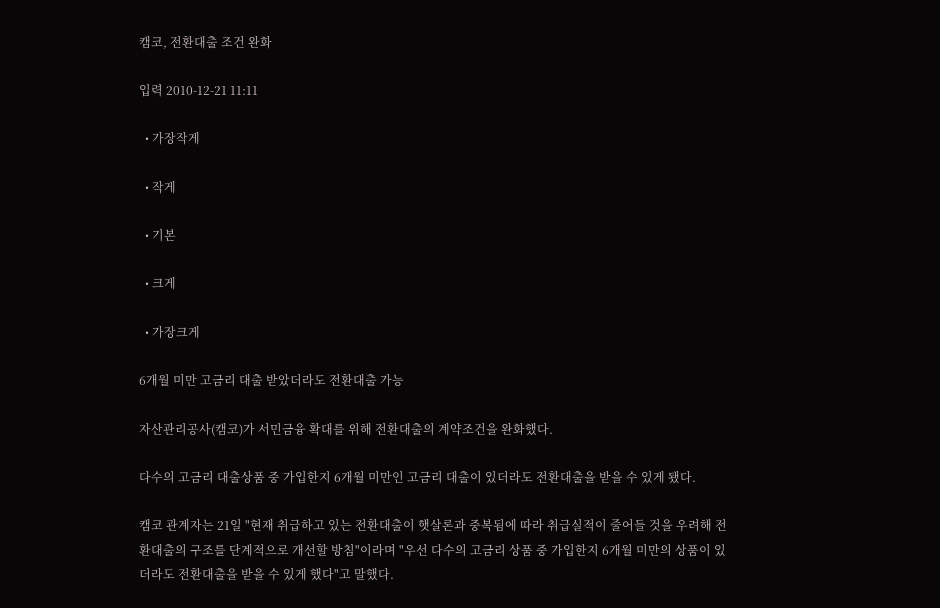캠코, 전환대출 조건 완화

입력 2010-12-21 11:11

  • 가장작게

  • 작게

  • 기본

  • 크게

  • 가장크게

6개월 미만 고금리 대출 받았더라도 전환대출 가능

자산관리공사(캠코)가 서민금융 확대를 위해 전환대출의 계약조건을 완화했다.

다수의 고금리 대출상품 중 가입한지 6개월 미만인 고금리 대출이 있더라도 전환대출을 받을 수 있게 됐다.

캠코 관계자는 21일 "현재 취급하고 있는 전환대출이 햇살론과 중복됨에 따라 취급실적이 줄어들 것을 우려해 전환대출의 구조를 단계적으로 개선할 방침"이라며 "우선 다수의 고금리 상품 중 가입한지 6개월 미만의 상품이 있더라도 전환대출을 받을 수 있게 했다"고 말했다.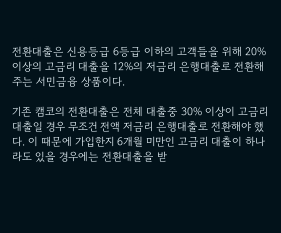전환대출은 신용등급 6등급 이하의 고객들을 위해 20% 이상의 고금리 대출을 12%의 저금리 은행대출로 전환해 주는 서민금융 상품이다.

기존 캠코의 전환대출은 전체 대출중 30% 이상이 고금리 대출일 경우 무조건 전액 저금리 은행대출로 전환해야 했다. 이 때문에 가입한지 6개월 미만인 고금리 대출이 하나라도 있을 경우에는 전환대출을 받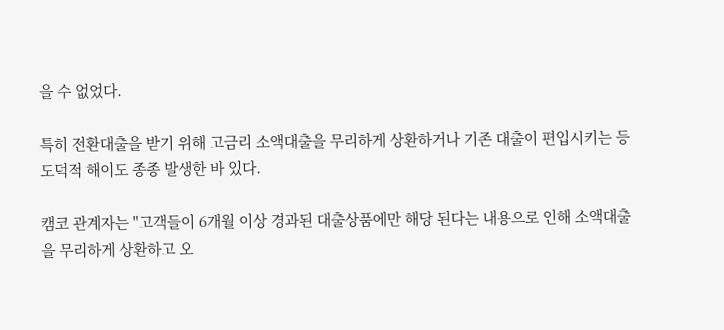을 수 없었다.

특히 전환대출을 받기 위해 고금리 소액대출을 무리하게 상환하거나 기존 대출이 편입시키는 등 도덕적 해이도 종종 발생한 바 있다.

캠코 관계자는 "고객들이 6개월 이상 경과된 대출상품에만 해당 된다는 내용으로 인해 소액대출을 무리하게 상환하고 오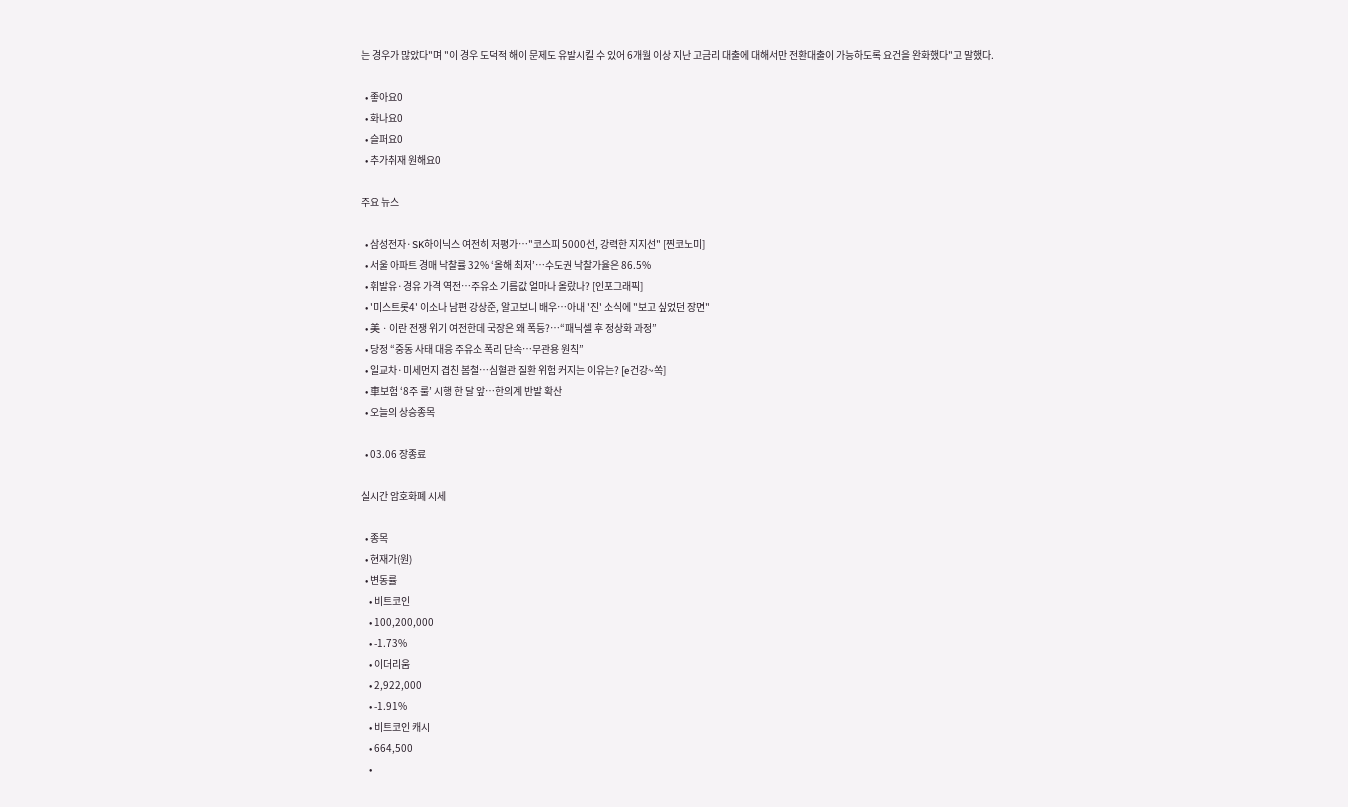는 경우가 많았다"며 "이 경우 도덕적 해이 문제도 유발시킬 수 있어 6개월 이상 지난 고금리 대출에 대해서만 전환대출이 가능하도록 요건을 완화했다"고 말했다.

  • 좋아요0
  • 화나요0
  • 슬퍼요0
  • 추가취재 원해요0

주요 뉴스

  • 삼성전자·SK하이닉스 여전히 저평가…"코스피 5000선, 강력한 지지선" [찐코노미]
  • 서울 아파트 경매 낙찰률 32% ‘올해 최저’⋯수도권 낙찰가율은 86.5%
  • 휘발유·경유 가격 역전…주유소 기름값 얼마나 올랐나? [인포그래픽]
  • '미스트롯4' 이소나 남편 강상준, 알고보니 배우⋯아내 '진' 소식에 "보고 싶었던 장면"
  • 美ㆍ이란 전쟁 위기 여전한데 국장은 왜 폭등?⋯“패닉셀 후 정상화 과정”
  • 당정 “중동 사태 대응 주유소 폭리 단속…무관용 원칙”
  • 일교차·미세먼지 겹친 봄철…심혈관 질환 위험 커지는 이유는? [e건강~쏙]
  • 車보험 ‘8주 룰’ 시행 한 달 앞…한의계 반발 확산
  • 오늘의 상승종목

  • 03.06 장종료

실시간 암호화폐 시세

  • 종목
  • 현재가(원)
  • 변동률
    • 비트코인
    • 100,200,000
    • -1.73%
    • 이더리움
    • 2,922,000
    • -1.91%
    • 비트코인 캐시
    • 664,500
    •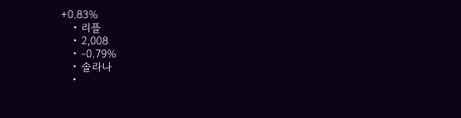+0.83%
    • 리플
    • 2,008
    • -0.79%
    • 솔라나
    •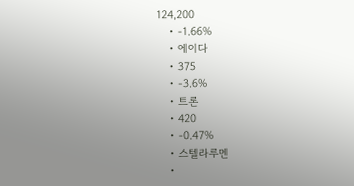124,200
    • -1.66%
    • 에이다
    • 375
    • -3.6%
    • 트론
    • 420
    • -0.47%
    • 스텔라루멘
    •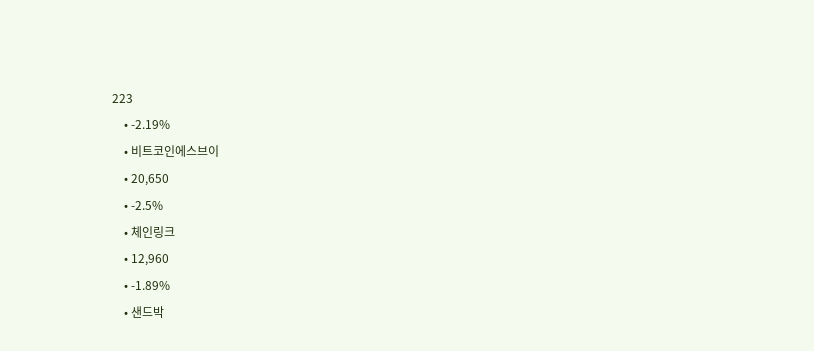223
    • -2.19%
    • 비트코인에스브이
    • 20,650
    • -2.5%
    • 체인링크
    • 12,960
    • -1.89%
    • 샌드박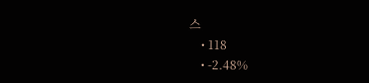스
    • 118
    • -2.48%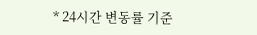* 24시간 변동률 기준